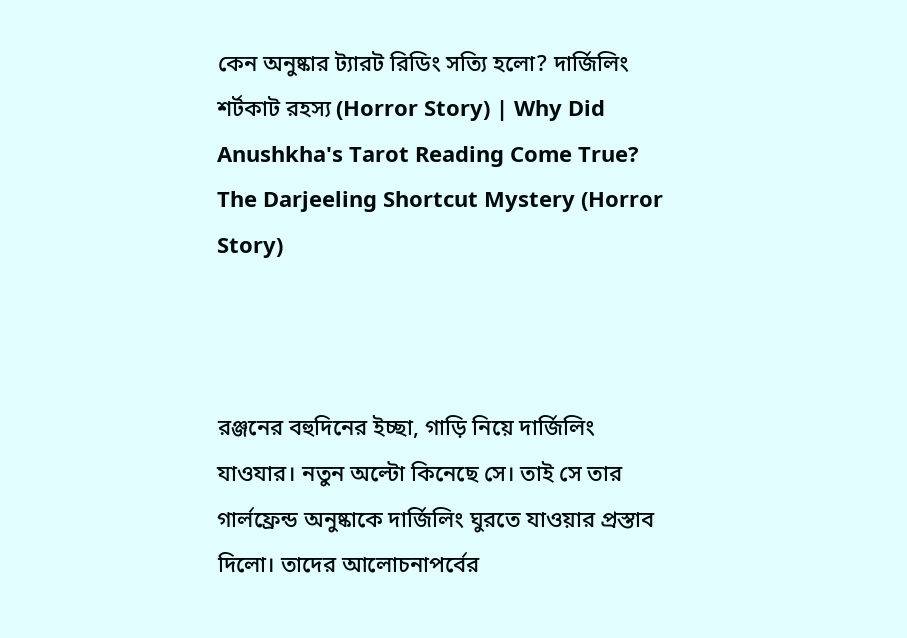কেন অনুষ্কার ট্যারট রিডিং সত্যি হলো? দার্জিলিং শর্টকাট রহস্য (Horror Story) | Why Did Anushkha's Tarot Reading Come True? The Darjeeling Shortcut Mystery (Horror Story)



রঞ্জনের বহুদিনের ইচ্ছা, গাড়ি নিয়ে দার্জিলিং যাওযার। নতুন অল্টো কিনেছে সে। তাই সে তার গার্লফ্রেন্ড অনুষ্কাকে দার্জিলিং ঘুরতে যাওয়ার প্রস্তাব দিলো। তাদের আলোচনাপর্বের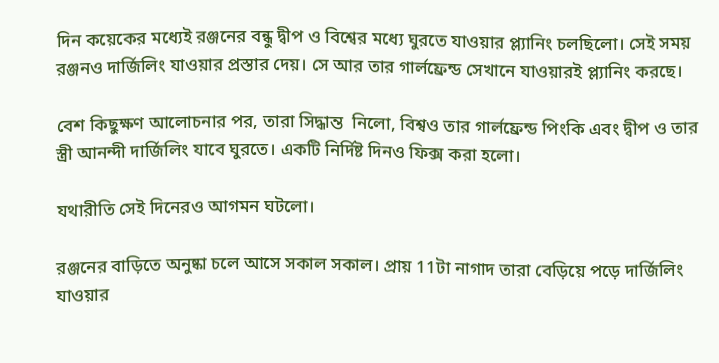দিন কয়েকের মধ্যেই রঞ্জনের বন্ধু দ্বীপ ও বিশ্বের মধ্যে ঘুরতে যাওয়ার প্ল্যানিং চলছিলো। সেই সময় রঞ্জনও দার্জিলিং যাওয়ার প্রস্তার দেয়। সে আর তার গার্লফ্রেন্ড সেখানে যাওয়ারই প্ল্যানিং করছে।

বেশ কিছুক্ষণ আলোচনার পর, তারা সিদ্ধান্ত  নিলো, বিশ্বও তার গার্লফ্রেন্ড পিংকি এবং দ্বীপ ও তার স্ত্রী আনন্দী দার্জিলিং যাবে ঘুরতে। একটি নির্দিষ্ট দিনও ফিক্স করা হলো।

যথারীতি সেই দিনেরও আগমন ঘটলো।

রঞ্জনের বাড়িতে অনুষ্কা চলে আসে সকাল সকাল। প্রায় 11টা নাগাদ তারা বেড়িয়ে পড়ে দার্জিলিং যাওয়ার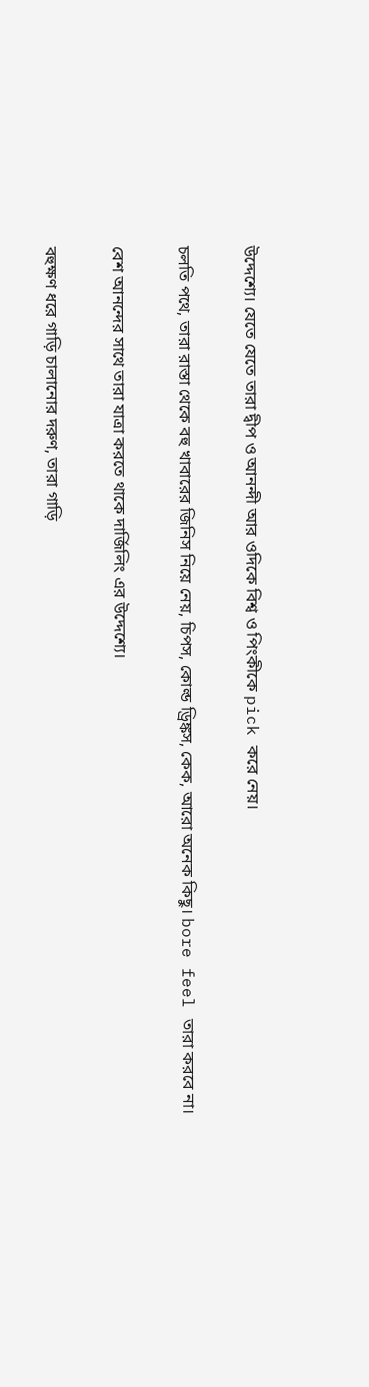উদ্দেশ্যে। যেতে যেতে তারা দ্বীপ ও আনন্দী আর ওদিকে বিশ্ব ও পিংকীকে pick করে নেয়।

চলতি পথে, তারা রাস্তা থেকে বহু খাবারের জিনিস নিয়ে নেয়, চিপস, কোল্ড ড্রিঙ্কস, কেক, আরো অনেক কিছু। bore feel তারা করবে না।

বেশ আনন্দের সাথে তারা যাত্রা করতে থাকে দার্জিলিং এর উদ্দেশ্যে।

বহুক্ষণ ধরে গাড়ি চালানোর দরুণ, তারা গাড়ি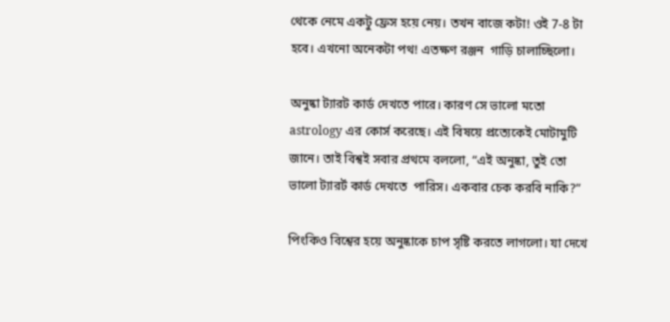থেকে নেমে একটু ফ্রেস হয়ে নেয়। তখন বাজে কটা! ওই 7-8 টা হবে। এখনো অনেকটা পথ! এতক্ষণ রঞ্জন  গাড়ি চালাচ্ছিলো।

অনুষ্কা ট্যারট কার্ড দেখতে পারে। কারণ সে ভালো মতো astrology এর কোর্স করেছে। এই বিষয়ে প্রত্যেকেই মোটামুটি জানে। তাই বিশ্বই সবার প্রথমে বললো, “এই অনুষ্কা, তুই তো ভালো ট্যারর্ট কার্ড দেখতে  পারিস। একবার চেক করবি নাকি?”

পিংকিও বিশ্বের হয়ে অনুষ্কাকে চাপ ‍সৃষ্টি করতে লাগলো। যা দেখে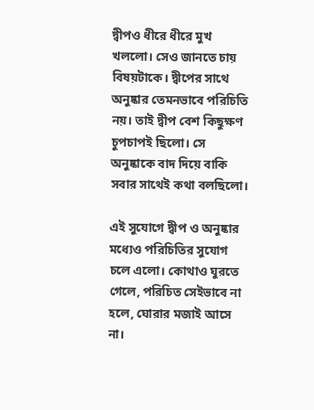দ্বীপও ধীরে ধীরে মুখ খললো। সেও জানতে চায় বিষয়টাকে। দ্বীপের সাথে অনুষ্কার তেমনভাবে পরিচিতি নয়। তাই দ্বীপ বেশ কিছুক্ষণ চুপচাপই ছিলো। সে অনুষ্কাকে বাদ দিয়ে বাকি সবার সাথেই কথা বলছিলো।

এই সুযোগে দ্বীপ ও অনুষ্কার মধ্যেও পরিচিতির সুযোগ চলে এলো। কোথাও ঘুরতে গেলে, পরিচিত সেইভাবে না হলে, ঘোরার মজাই আসে না।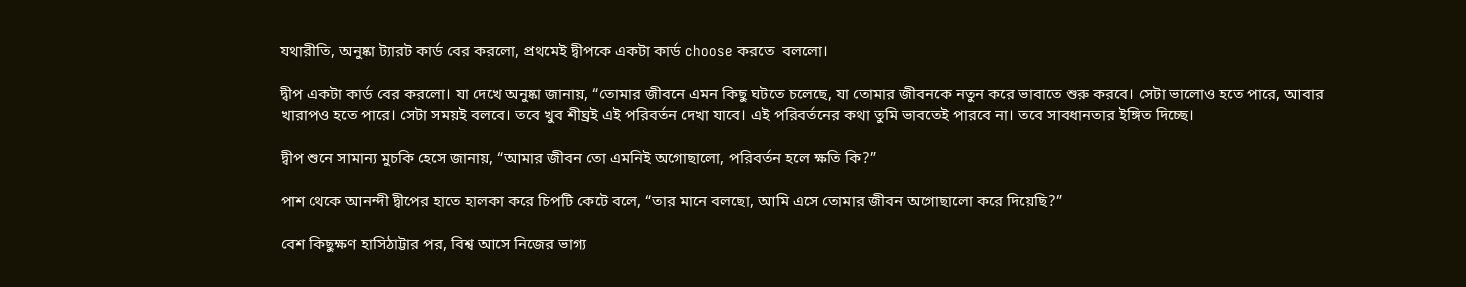যথারীতি, অনুষ্কা ট্যারট কার্ড বের করলো, প্রথমেই দ্বীপকে একটা কার্ড choose করতে  বললো।

দ্বীপ একটা কার্ড বের করলো। যা দেখে অনুষ্কা জানায়, “তোমার জীবনে এমন কিছু ঘটতে চলেছে, যা তোমার জীবনকে নতুন করে ভাবাতে শুরু করবে। সেটা ভালোও হতে পারে, আবার খারাপও হতে পারে। সেটা সময়ই বলবে। তবে খুব শীঘ্রই এই পরিবর্তন দেখা যাবে। এই পরিবর্তনের কথা তুমি ভাবতেই পারবে না। তবে সাবধানতার ইঙ্গিত দিচ্ছে।

দ্বীপ শুনে সামান্য মুচকি হেসে জানায়, “আমার জীবন তো এমনিই অগোছালো, পরিবর্তন হলে ক্ষতি কি?”

পাশ থেকে আনন্দী দ্বীপের হাতে হালকা করে চিপটি কেটে বলে, “তার মানে বলছো, আমি এসে তোমার জীবন অগোছালো করে দিয়েছি?”

বেশ কিছুক্ষণ হাসিঠাট্টার পর, বিশ্ব আসে নিজের ভাগ্য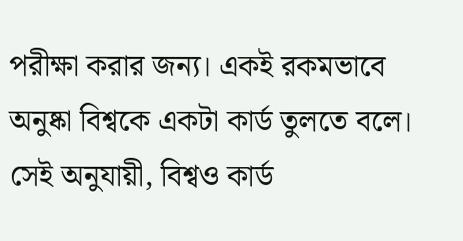পরীক্ষা করার জন্য। একই রকমভাবে অনুষ্কা বিশ্বকে একটা কার্ড তুলতে বলে। সেই অনুযায়ী, বিশ্বও কার্ড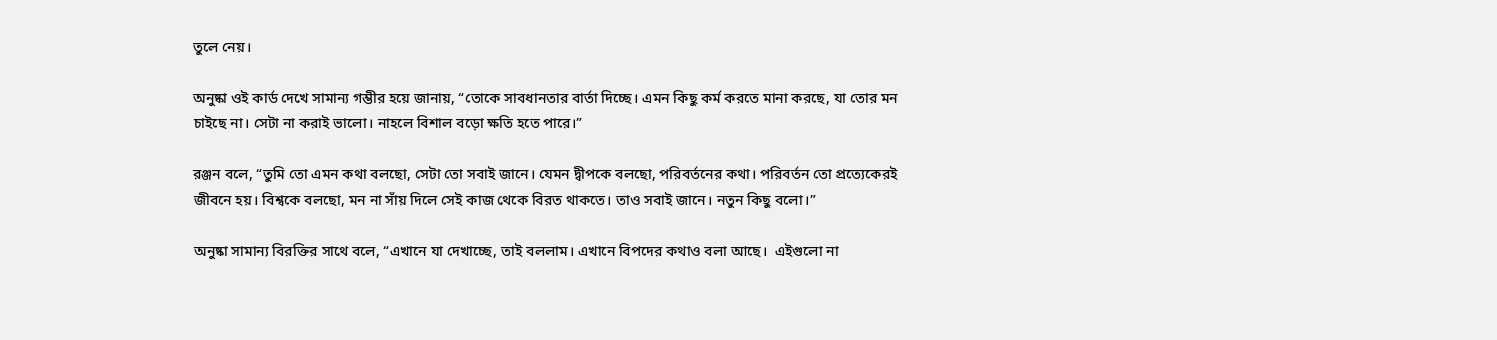তুলে নেয়।

অনুষ্কা ওই কার্ড দেখে সামান্য গম্ভীর হয়ে জানায়, “তোকে সাবধানতার বার্তা দিচ্ছে। এমন কিছু কর্ম করতে মানা করছে, যা তোর মন চাইছে না। সেটা না করাই ভালো। নাহলে বিশাল বড়ো ক্ষতি হতে পারে।”

রঞ্জন বলে, “তুমি তো এমন কথা বলছো, সেটা তো সবাই জানে। যেমন দ্বীপকে বলছো, পরিবর্তনের কথা। পরিবর্তন তো প্রত্যেকেরই জীবনে হয়। বিশ্বকে বলছো, মন না সাঁয় দিলে সেই কাজ থেকে বিরত থাকতে। তাও সবাই জানে। নতুন কিছু বলো।”

অনুষ্কা সামান্য বিরক্তির সাথে বলে, “এখানে যা দেখাচ্ছে, তাই বললাম। এখানে বিপদের কথাও বলা আছে।  এইগুলো না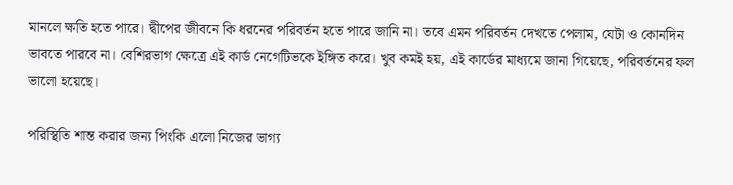মানলে ক্ষতি হতে পারে। দ্বীপের জীবনে কি ধরনের পরিবর্তন হতে পারে জানি না। তবে এমন পরিবর্তন দেখতে পেলাম, যেটা ও কোনদিন ভাবতে পারবে না। বেশিরভাগ ক্ষেত্রে এই কার্ড নেগেটিভকে ইঙ্গিত করে। খুব কমই হয়, এই কার্ডের মাধ্যমে জানা গিয়েছে, পরিবর্তনের ফল ভালো হয়েছে।

পরিস্থিতি শান্ত করার জন্য পিংকি এলো নিজের ভাগ্য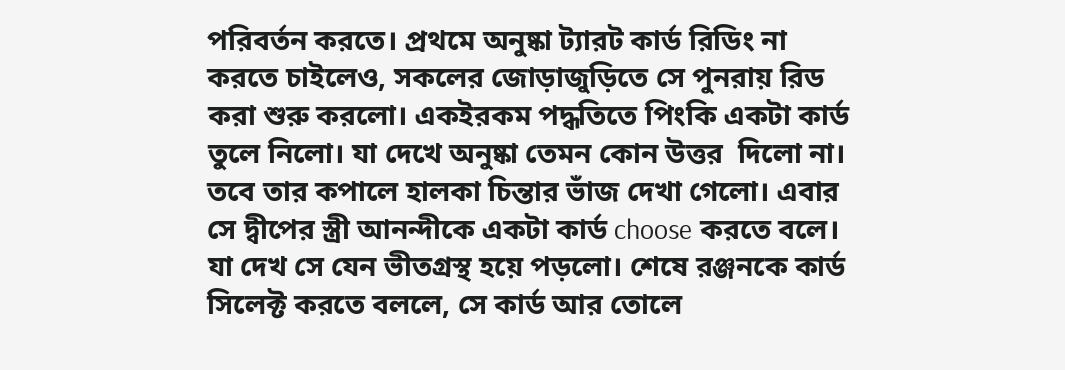পরিবর্তন করতে। প্রথমে অনুষ্কা ট্যারট কার্ড রিডিং না করতে চাইলেও, সকলের জোড়াজুড়িতে সে পুনরায় রিড করা শুরু করলো। একইরকম পদ্ধতিতে পিংকি একটা কার্ড তুলে নিলো। যা দেখে অনুষ্কা তেমন কোন উত্তর  দিলো না। তবে তার কপালে হালকা চিন্তার ভাঁজ দেখা গেলো। এবার সে দ্বীপের স্ত্রী আনন্দীকে একটা কার্ড choose করতে বলে। যা দেখ সে যেন ভীতগ্রস্থ হয়ে পড়লো। শেষে রঞ্জনকে কার্ড সিলেক্ট করতে বললে, সে কার্ড আর তোলে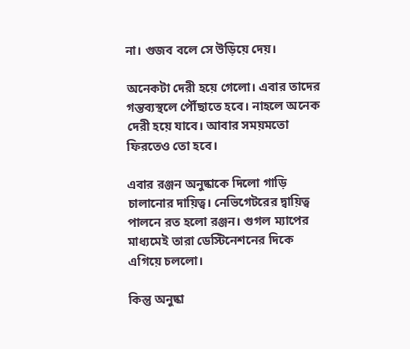না। গুজব বলে সে উড়িয়ে দেয়।

অনেকটা দেরী হয়ে গেলো। এবার তাদের গন্তব্যস্থলে পৌঁছাতে হবে। নাহলে অনেক দেরী হয়ে যাবে। আবার সময়মতো ফিরতেও তো হবে।

এবার রঞ্জন অনুষ্কাকে দিলো গাড়ি চালানোর দায়িত্ব। নেভিগেটরের দ্বায়িত্ব পালনে রত হলো রঞ্জন। গুগল ম্যাপের মাধ্যমেই তারা ডেস্টিনেশনের দিকে এগিয়ে চললো।

কিন্তু অনুষ্কা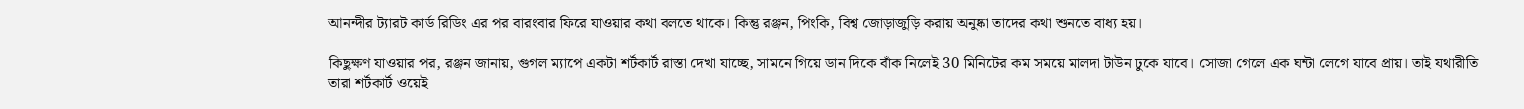আনন্দীর ট্যারট কার্ড রিডিং এর পর বারংবার ফিরে যাওয়ার কথা বলতে থাকে। কিন্তু রঞ্জন, পিংকি, বিশ্ব জোড়াজুড়ি করায় অনুষ্কা তাদের কথা শুনতে বাধ্য হয়।

কিছুক্ষণ যাওয়ার পর, রঞ্জন জানায়, গুগল ম্যাপে একটা শর্টকার্ট রাস্তা দেখা যাচ্ছে, সামনে গিয়ে ডান দিকে বাঁক নিলেই 30 মিনিটের কম সময়ে মালদা টাউন ঢুকে যাবে। সোজা গেলে এক ঘন্টা লেগে যাবে প্রায়। তাই যথারীতি তারা শর্টকার্ট ওয়েই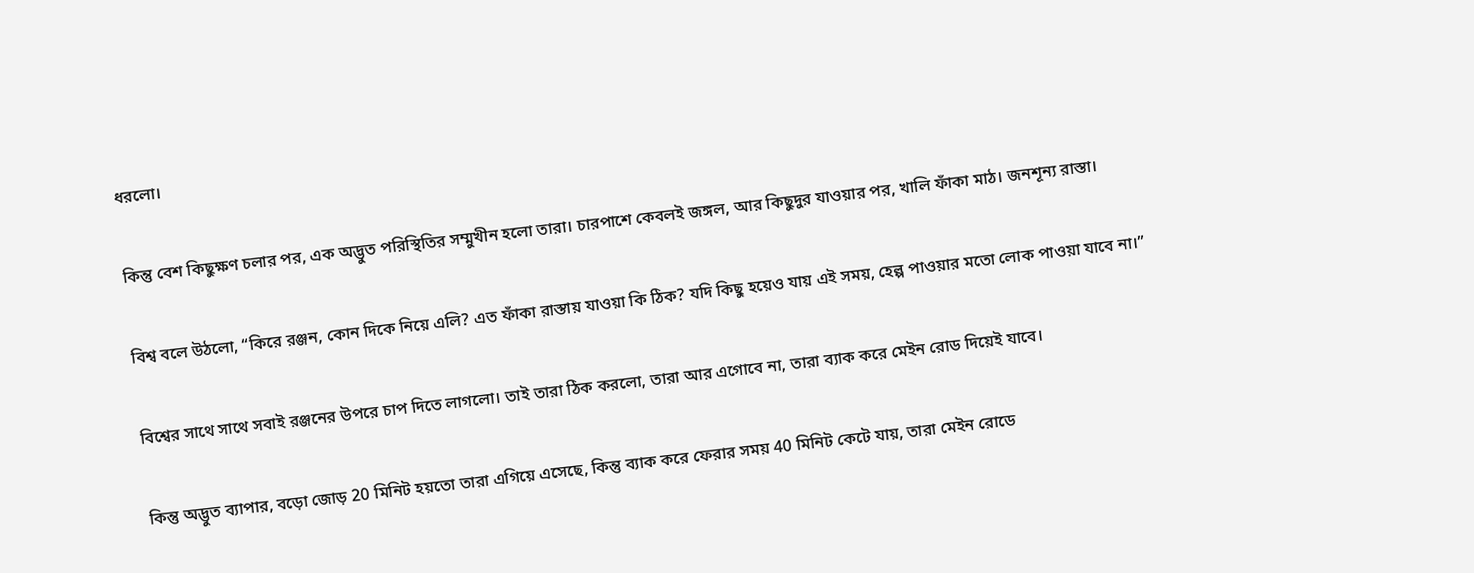ধরলো।

কিন্তু বেশ কিছুক্ষণ চলার পর, এক অদ্ভুত পরিস্থিতির সম্মুখীন হলো তারা। চারপাশে কেবলই জঙ্গল, আর কিছুদুর যাওয়ার পর, খালি ফাঁকা মাঠ। জনশূন্য রাস্তা।

বিশ্ব বলে উঠলো, “কিরে রঞ্জন, কোন দিকে নিয়ে এলি? এত ফাঁকা রাস্তায় যাওয়া কি ঠিক? যদি কিছু হয়েও যায় এই সময়, হেল্প পাওয়ার মতো লোক পাওয়া যাবে না।”

বিশ্বের সাথে সাথে সবাই রঞ্জনের উপরে চাপ দিতে লাগলো। তাই তারা ঠিক করলো, তারা আর এগোবে না, তারা ব্যাক করে মেইন রোড দিয়েই যাবে।

কিন্তু অদ্ভুত ব্যাপার, বড়ো জোড় 20 মিনিট হয়তো তারা এগিয়ে এসেছে, কিন্তু ব্যাক করে ফেরার সময় 40 মিনিট কেটে যায়, তারা মেইন রোডে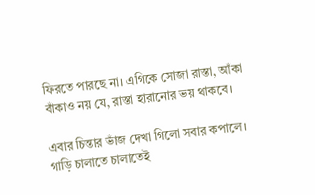ফিরতে পারছে না। এগিকে সোজা রাস্তা, আঁকা বাঁকাও নয় যে, রাস্তা হারানোর ভয় থাকবে।

এবার চিন্তার ভাঁজ দেখা গিলো সবার কপালে। গাড়ি চালাতে চালাতেই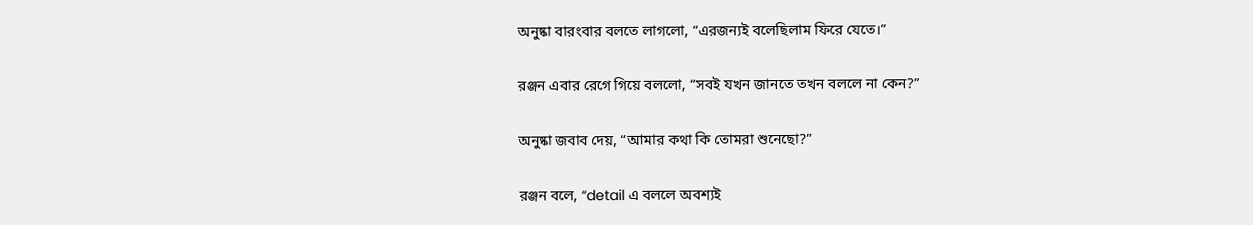অনুষ্কা বারংবার বলতে লাগলো, “এরজন্যই বলেছিলাম ফিরে যেতে।”

রঞ্জন এবার রেগে গিয়ে বললো, “সবই যখন জানতে তখন বললে না কেন?”

অনুষ্কা জবাব দেয়, “আমার কথা কি তোমরা শুনেছো?”

রঞ্জন বলে, “detail এ বললে অবশ্যই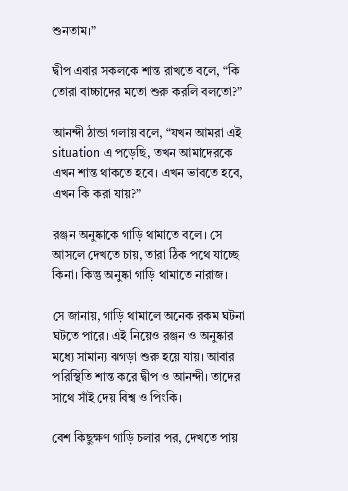শুনতাম।”

দ্বীপ এবার সকলকে শান্ত রাখতে বলে, “কি তোরা বাচ্চাদের মতো শুরু করলি বলতো?”

আনন্দী ঠান্ডা গলায় বলে, “যখন আমরা এই situation এ পড়েছি, তখন আমাদেরকে এখন শান্ত থাকতে হবে। এখন ভাবতে হবে, এখন কি করা যায়?”

রঞ্জন অনুষ্কাকে গাড়ি থামাতে বলে। সে আসলে দেখতে চায়, তারা ঠিক পথে যাচ্ছে কিনা। কিন্তু অনুষ্কা গাড়ি থামাতে নারাজ।

সে জানায়, গাড়ি থামালে অনেক রকম ঘটনা ঘটতে পারে। এই নিয়েও রঞ্জন ও অনুষ্কার মধ্যে সামান্য ঝগড়া শুরু হয়ে যায়। আবার পরিস্থিতি শান্ত করে দ্বীপ ও আনন্দী। তাদের সাথে সাঁই দেয় বিশ্ব ও পিংকি।

বেশ কিছুক্ষণ গাড়ি চলার পর, দেখতে পায়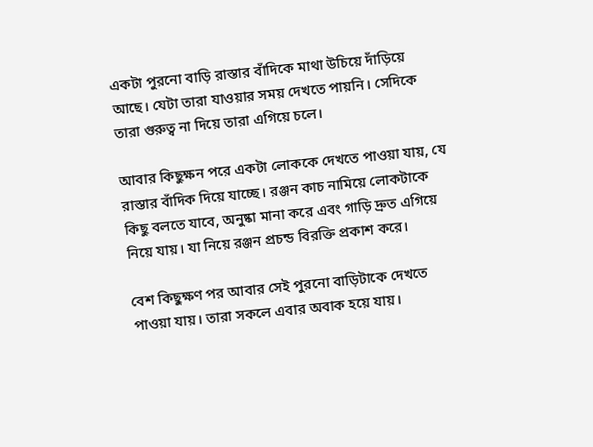একটা পুরনো বাড়ি রাস্তার বাঁদিকে মাথা উচিয়ে দাঁড়িয়ে আছে। যেটা তারা যাওয়ার সময় দেখতে পায়নি। সেদিকে তারা গুরুত্ব না দিয়ে তারা এগিয়ে চলে।

আবার কিছুক্ষন পরে একটা লোককে দেখতে পাওয়া যায়, যে রাস্তার বাঁদিক দিয়ে যাচ্ছে। রঞ্জন কাচ নামিয়ে লোকটাকে কিছু বলতে যাবে, অনুষ্কা মানা করে এবং গাড়ি দ্রুত এগিয়ে নিয়ে যায়। যা নিয়ে রঞ্জন প্রচন্ড বিরক্তি প্রকাশ করে।

বেশ কিছুক্ষণ পর আবার সেই পুরনো বাড়িটাকে দেখতে পাওয়া যায়। তারা সকলে এবার অবাক হয়ে যায়।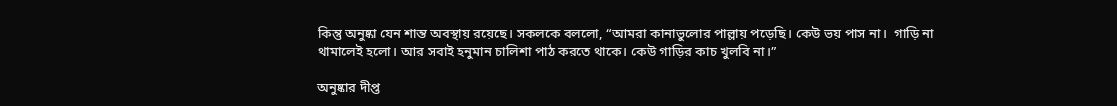কিন্তু অনুষ্কা যেন শান্ত অবস্থায় রয়েছে। সকলকে বললো, “আমরা কানাভুলোর পাল্লায় পড়েছি। কেউ ভয় পাস না।  গাড়ি না থামালেই হলো। আর সবাই হনুমান চালিশা পাঠ করতে থাকে। কেউ গাড়ির কাচ খুলবি না।”

অনুষ্কার দীপ্ত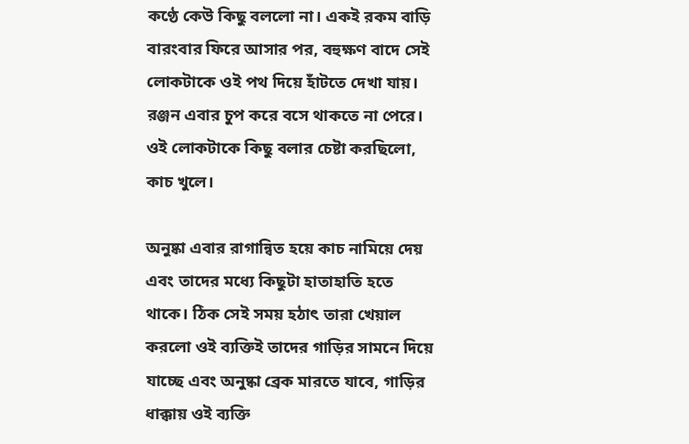কণ্ঠে কেউ কিছু বললো না। একই রকম বাড়ি বারংবার ফিরে আসার পর, বহুক্ষণ বাদে সেই লোকটাকে ওই পথ দিয়ে হাঁটতে দেখা যায়। রঞ্জন এবার চুপ করে বসে থাকতে না পেরে। ওই লোকটাকে কিছু বলার চেষ্টা করছিলো, কাচ খুলে।

অনুষ্কা এবার রাগান্বিত হয়ে কাচ নামিয়ে দেয় এবং তাদের মধ্যে কিছুটা হাতাহাতি হতে থাকে। ঠিক সেই সময় হঠাৎ তারা খেয়াল করলো ওই ব্যক্তিই তাদের গাড়ির সামনে দিয়ে যাচ্ছে এবং অনুষ্কা ব্রেক মারতে যাবে, গাড়ির ধাক্কায় ওই ব্যক্তি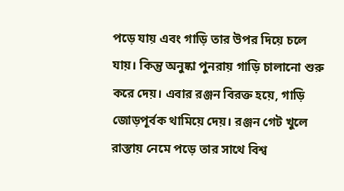পড়ে যায় এবং গাড়ি তার উপর দিয়ে চলে যায়। কিন্তু অনুষ্কা পুনরায় গাড়ি চালানো শুরু করে দেয়। এবার রঞ্জন বিরক্ত হয়ে, গাড়ি জোড়পূর্বক থামিয়ে দেয়। রঞ্জন গেট খুলে রাস্তায় নেমে পড়ে তার সাথে বিশ্ব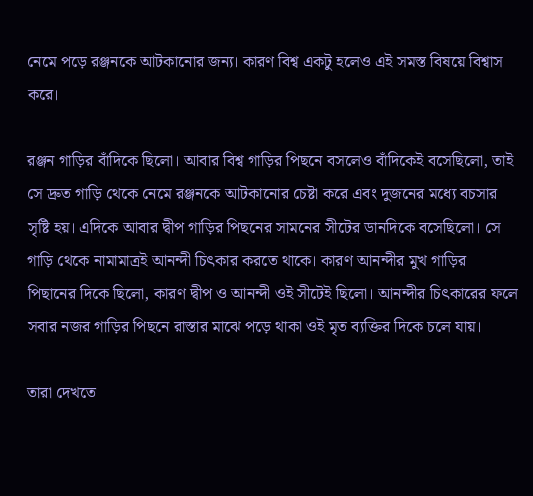নেমে পড়ে রঞ্জনকে আটকানোর জন্য। কারণ বিশ্ব একটু হলেও এই সমস্ত বিষয়ে বিশ্বাস করে।

রঞ্জন গাড়ির বাঁদিকে ছিলো। আবার বিশ্ব গাড়ির পিছনে বসলেও বাঁদিকেই বসেছিলো, তাই সে দ্রুত গাড়ি থেকে নেমে রঞ্জনকে আটকানোর চেষ্টা করে এবং দুজনের মধ্যে বচসার সৃষ্টি হয়। এদিকে আবার দ্বীপ গাড়ির পিছনের সামনের সীটের ডানদিকে বসেছিলো। সে গাড়ি থেকে নামামাত্রই আনন্দী চিৎকার করতে থাকে। কারণ আনন্দীর মুখ গাড়ির পিছানের দিকে ছিলো, কারণ দ্বীপ ও আনন্দী ওই সীটেই ছিলো। আনন্দীর চিৎকারের ফলে সবার নজর গাড়ির পিছনে রাস্তার মাঝে পড়ে থাকা ওই মৃত ব্যক্তির দিকে চলে যায়।

তারা দেখতে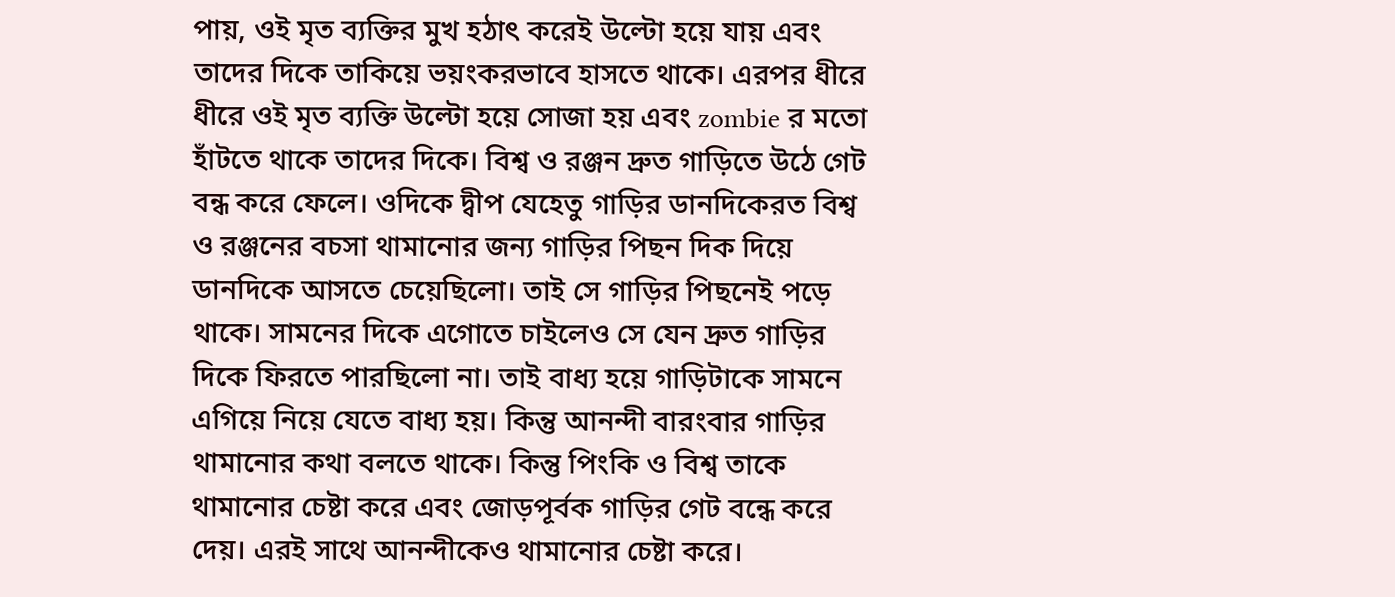পায়, ওই মৃত ব্যক্তির মুখ হঠাৎ করেই উল্টো হয়ে যায় এবং            তাদের দিকে তাকিয়ে ভয়ংকরভাবে হাসতে থাকে। এরপর ধীরে ধীরে ওই মৃত ব্যক্তি উল্টো হয়ে সোজা হয় এবং zombie র মতো হাঁটতে থাকে তাদের দিকে। বিশ্ব ও রঞ্জন দ্রুত গাড়িতে উঠে গেট বন্ধ করে ফেলে। ওদিকে দ্বীপ যেহেতু গাড়ির ডানদিকেরত বিশ্ব ও রঞ্জনের বচসা থামানোর জন্য গাড়ির পিছন দিক দিয়ে ডানদিকে আসতে চেয়েছিলো। তাই সে গাড়ির পিছনেই পড়ে থাকে। সামনের দিকে এগোতে চাইলেও সে যেন দ্রুত গাড়ির দিকে ফিরতে পারছিলো না। তাই বাধ্য হয়ে গাড়িটাকে সামনে এগিয়ে নিয়ে যেতে বাধ্য হয়। কিন্তু আনন্দী বারংবার গাড়ির থামানোর কথা বলতে থাকে। কিন্তু পিংকি ও বিশ্ব তাকে থামানোর চেষ্টা করে এবং জোড়পূর্বক গাড়ির গেট বন্ধে করে দেয়। এরই সাথে আনন্দীকেও থামানোর চেষ্টা করে।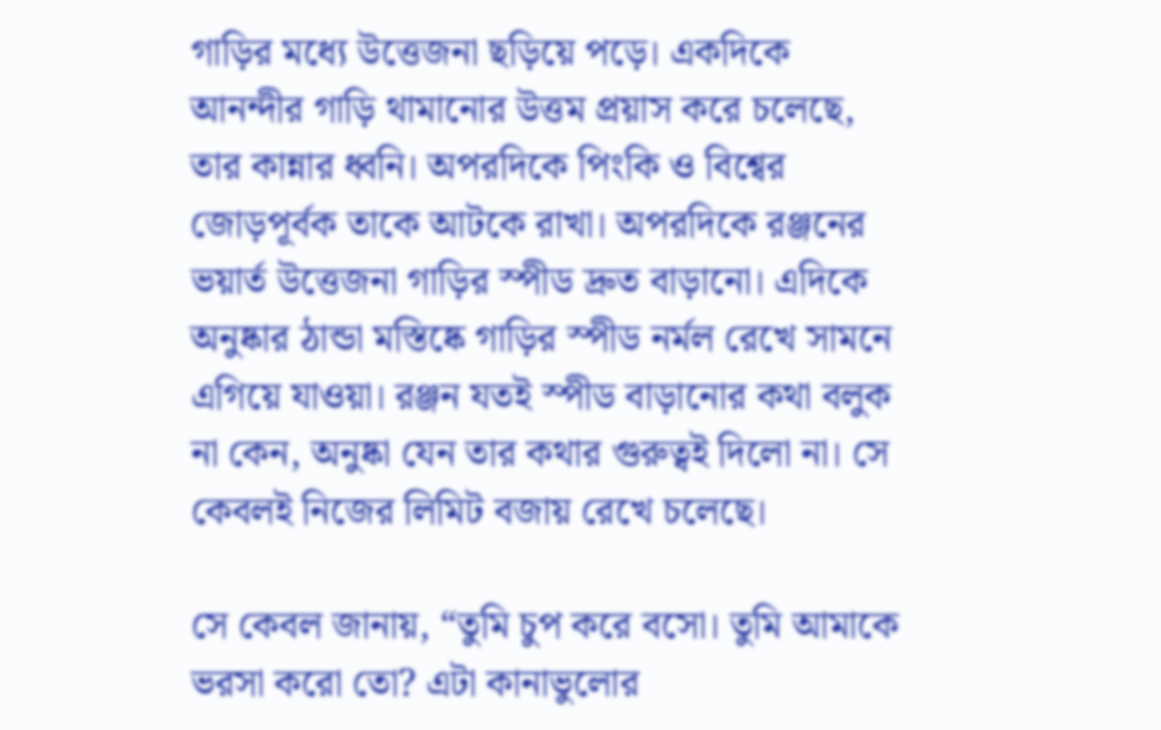গাড়ির মধ্যে উত্তেজনা ছড়িয়ে পড়ে। একদিকে আনন্দীর গাড়ি থামানোর উত্তম প্রয়াস করে চলেছে, তার কান্নার ধ্বনি। অপরদিকে পিংকি ও বিশ্বের জোড়পূর্বক তাকে আটকে রাখা। অপরদিকে রঞ্জনের ভয়ার্ত উত্তেজনা গাড়ির স্পীড দ্রুত বাড়ানো। এদিকে অনুষ্কার ঠান্ডা মস্তিষ্কে গাড়ির স্পীড নর্মল রেখে সামনে এগিয়ে যাওয়া। রঞ্জন যতই স্পীড বাড়ানোর কথা বলুক না কেন, অনুষ্কা যেন তার কথার গুরুত্বই দিলো না। সে কেবলই নিজের লিমিট বজায় রেখে চলেছে।

সে কেবল জানায়, “তুমি চুপ করে বসো। তুমি আমাকে ভরসা করো তো? এটা কানাভুলোর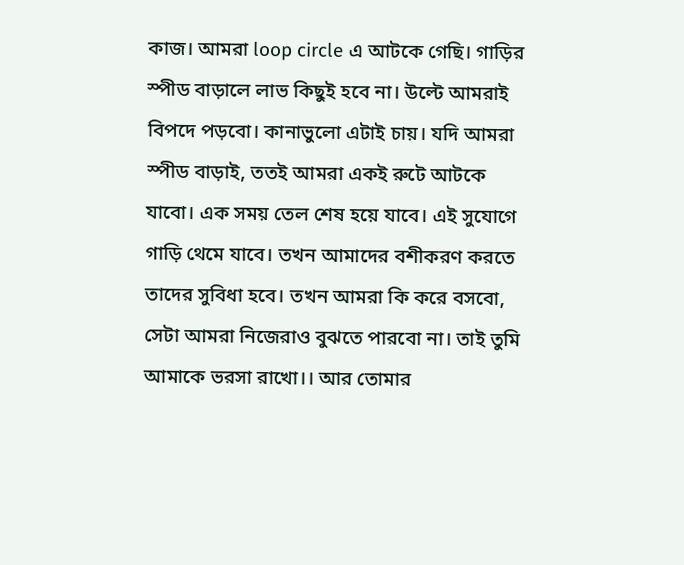কাজ। আমরা loop circle এ আটকে গেছি। গাড়ির স্পীড বাড়ালে লাভ কিছুই হবে না। উল্টে আমরাই বিপদে পড়বো। কানাভুলো এটাই চায়। যদি আমরা স্পীড বাড়াই, ততই আমরা একই রুটে আটকে যাবো। এক সময় তেল শেষ হয়ে যাবে। এই সুযোগে গাড়ি থেমে যাবে। তখন আমাদের বশীকরণ করতে তাদের সুবিধা হবে। তখন আমরা কি করে বসবো, সেটা আমরা নিজেরাও বুঝতে পারবো না। তাই তুমি আমাকে ভরসা রাখো।। আর তোমার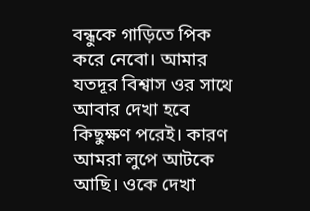বন্ধুকে গাড়িতে পিক করে নেবো। আমার যতদূর বিশ্বাস ওর সাথে আবার দেখা হবে কিছুক্ষণ পরেই। কারণ আমরা লুপে আটকে আছি। ওকে দেখা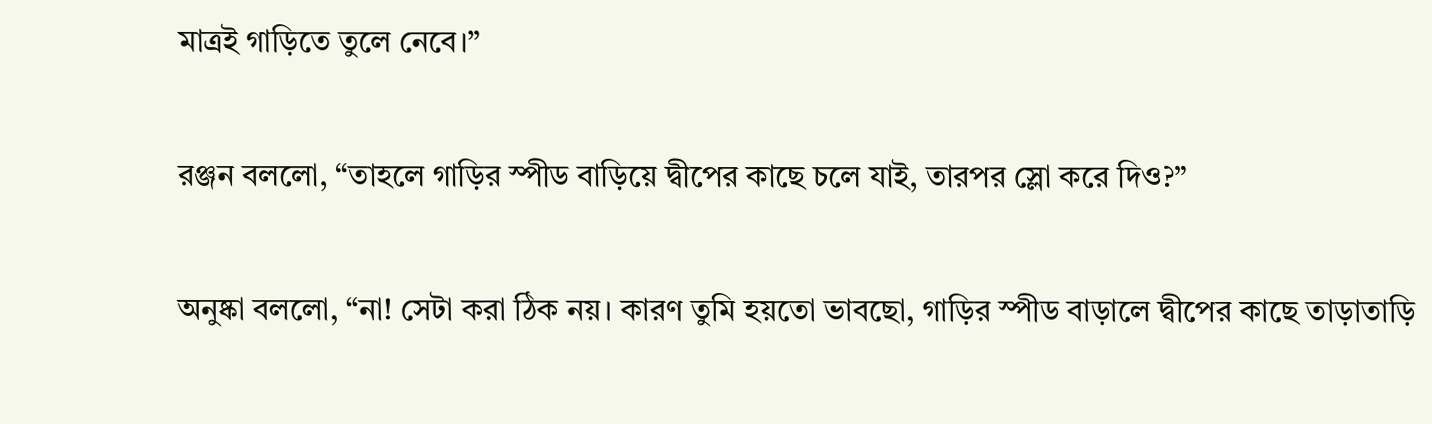মাত্রই গাড়িতে তুলে নেবে।”

রঞ্জন বললো, “তাহলে গাড়ির স্পীড বাড়িয়ে দ্বীপের কাছে চলে যাই, তারপর স্লো করে দিও?”

অনুষ্কা বললো, “না! সেটা করা ঠিক নয়। কারণ তুমি হয়তো ভাবছো, গাড়ির স্পীড বাড়ালে দ্বীপের কাছে তাড়াতাড়ি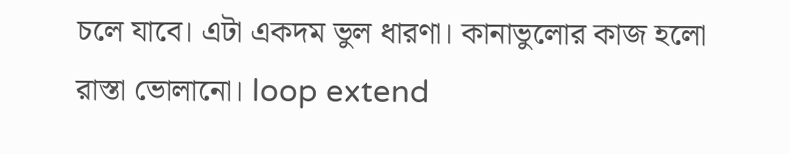চলে যাবে। এটা একদম ভুল ধারণা। কানাভুলোর কাজ হলো রাস্তা ভোলানো। loop extend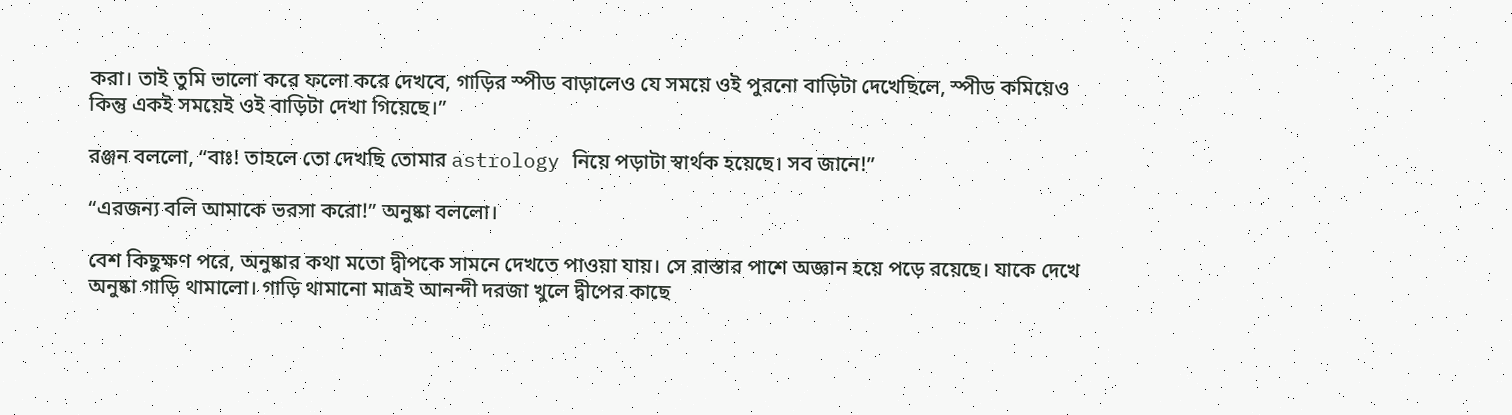করা। তাই তুমি ভালো করে ফলো করে দেখবে, গাড়ির স্পীড বাড়ালেও যে সময়ে ওই পুরনো বাড়িটা দেখেছিলে, স্পীড কমিয়েও কিন্তু একই সময়েই ওই বাড়িটা দেখা গিয়েছে।”

রঞ্জন বললো, “বাঃ! তাহলে তো দেখছি তোমার astrology নিয়ে পড়াটা স্বার্থক হয়েছে। সব জানে!”

“এরজন্য বলি আমাকে ভরসা করো!” অনুষ্কা বললো।

বেশ কিছুক্ষণ পরে, অনুষ্কার কথা মতো দ্বীপকে সামনে দেখতে পাওয়া যায়। সে রাস্তার পাশে অজ্ঞান হয়ে পড়ে রয়েছে। যাকে দেখে অনুষ্কা গাড়ি থামালো। গাড়ি থামানো মাত্রই আনন্দী দরজা খুলে দ্বীপের কাছে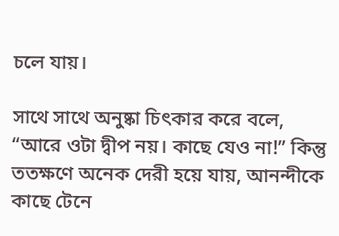চলে যায়।

সাথে সাথে অনুষ্কা চিৎকার করে বলে, “আরে ওটা দ্বীপ নয়। কাছে যেও না!” কিন্তু ততক্ষণে অনেক দেরী হয়ে যায়, আনন্দীকে কাছে টেনে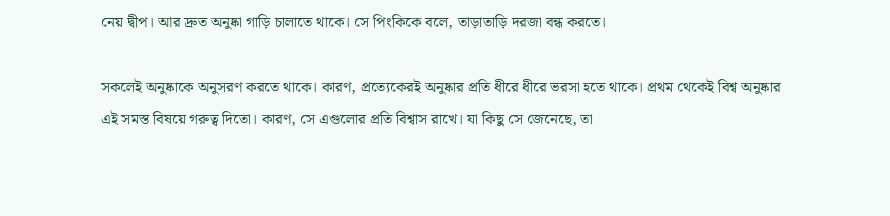নেয় দ্বীপ। আর দ্রুত অনুষ্কা গাড়ি চালাতে থাকে। সে পিংকিকে বলে, তাড়াতাড়ি দরজা বন্ধ করতে।

সকলেই অনুষ্কাকে অনুসরণ করতে থাকে। কারণ, প্রত্যেকেরই অনুষ্কার প্রতি ধীরে ধীরে ভরসা হতে থাকে। প্রথম থেকেই বিশ্ব অনুষ্কার এই সমস্ত বিষয়ে গরুত্ব দিতো। কারণ, সে এগুলোর প্রতি বিশ্বাস রাখে। যা কিছু সে জেনেছে, তা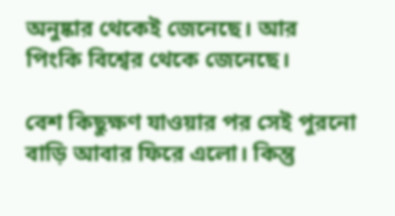অনুষ্কার থেকেই জেনেছে। আর পিংকি বিশ্বের থেকে জেনেছে।

বেশ কিছুক্ষণ যাওয়ার পর সেই পুরনো বাড়ি আবার ফিরে এলো। কিন্তু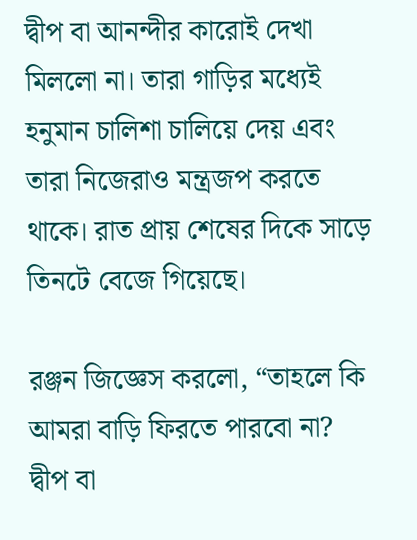দ্বীপ বা আনন্দীর কারোই দেখা মিললো না। তারা গাড়ির মধ্যেই হনুমান চালিশা চালিয়ে দেয় এবং তারা নিজেরাও মন্ত্রজপ করতে থাকে। রাত প্রায় শেষের দিকে সাড়ে তিনটে বেজে গিয়েছে।

রঞ্জন জিজ্ঞেস করলো, “তাহলে কি আমরা বাড়ি ফিরতে পারবো না? দ্বীপ বা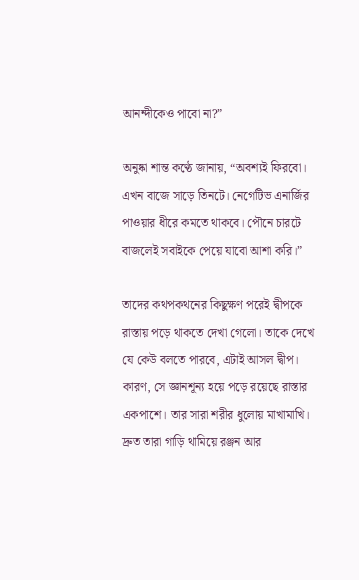আনন্দীকেও পাবো না?”

অনুষ্কা শান্ত কণ্ঠে জানায়, “অবশ্যই ফিরবো। এখন বাজে সাড়ে তিনটে। নেগেটিভ এনার্জির পাওয়ার ধীরে কমতে থাকবে। পৌনে চারটে বাজলেই সবাইকে পেয়ে যাবো আশা করি।”

তাদের কথপকথনের কিছুক্ষণ পরেই দ্বীপকে রাস্তায় পড়ে থাকতে দেখা গেলো। তাকে দেখে যে কেউ বলতে পারবে, এটাই আসল দ্বীপ। কারণ, সে জ্ঞানশূন্য হয়ে পড়ে রয়েছে রাস্তার একপাশে। তার সারা শরীর ধুলোয় মাখামাখি। দ্রুত তারা গাড়ি থামিয়ে রঞ্জন আর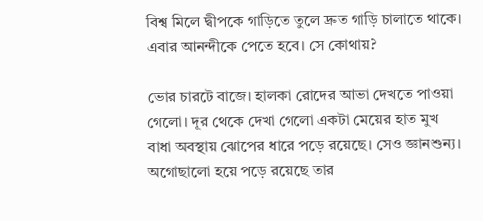বিশ্ব মিলে দ্বীপকে গাড়িতে তুলে দ্রুত গাড়ি চালাতে থাকে। এবার আনন্দীকে পেতে হবে। সে কোথায়?

ভোর চারটে বাজে। হালকা রোদের আভা দেখতে পাওয়া গেলো। দূর থেকে দেখা গেলো একটা মেয়ের হাত মুখ বাধা অবস্থায় ঝোপের ধারে পড়ে রয়েছে। সেও জ্ঞানশুন্য। অগোছালো হয়ে পড়ে রয়েছে তার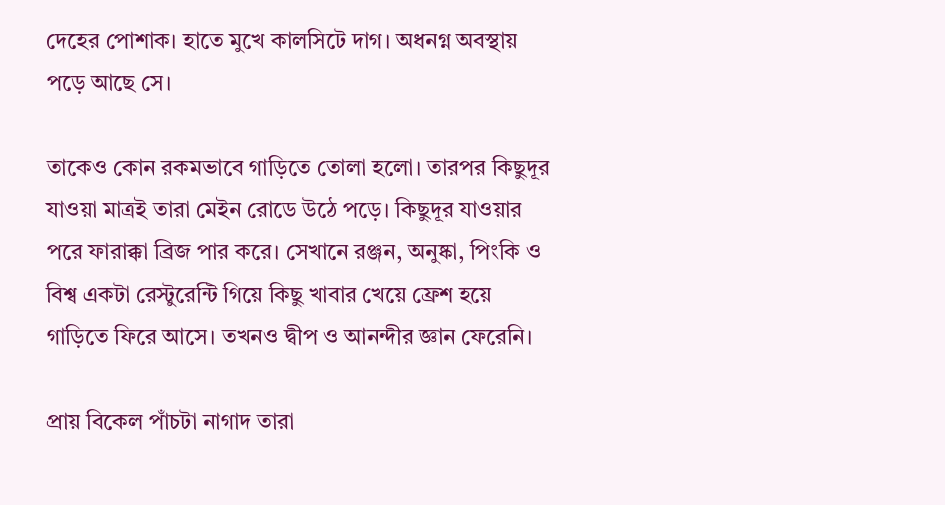দেহের পোশাক। হাতে মুখে কালসিটে দাগ। অধনগ্ন অবস্থায় পড়ে আছে সে।

তাকেও কোন রকমভাবে গাড়িতে তোলা হলো। তারপর কিছুদূর যাওয়া মাত্রই তারা মেইন রোডে উঠে পড়ে। কিছুদূর যাওয়ার পরে ফারাক্কা ব্রিজ পার করে। সেখানে রঞ্জন, অনুষ্কা, পিংকি ও বিশ্ব একটা রেস্টুরেন্টি গিয়ে কিছু খাবার খেয়ে ফ্রেশ হয়ে গাড়িতে ফিরে আসে। তখনও দ্বীপ ও আনন্দীর জ্ঞান ফেরেনি।

প্রায় বিকেল পাঁচটা নাগাদ তারা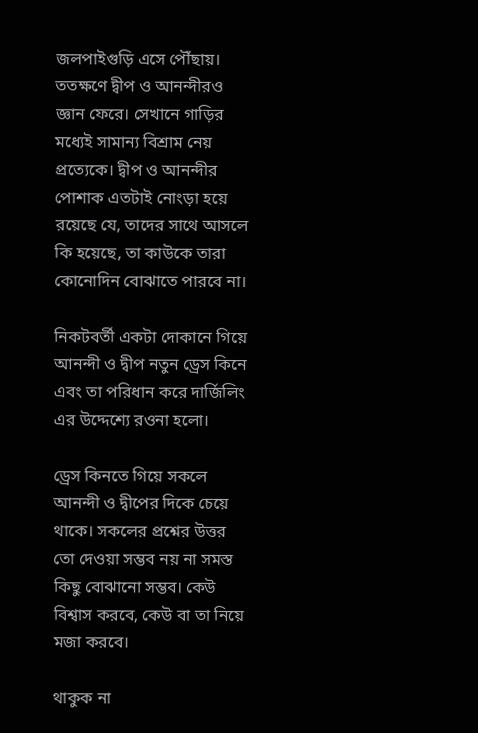জলপাইগুড়ি এসে পৌঁছায়। ততক্ষণে দ্বীপ ও আনন্দীরও জ্ঞান ফেরে। সেখানে গাড়ির মধ্যেই সামান্য বিশ্রাম নেয় প্রত্যেকে। দ্বীপ ও আনন্দীর পোশাক এতটাই নোংড়া হয়ে রয়েছে যে, তাদের সাথে আসলে কি হয়েছে, তা কাউকে তারা কোনোদিন বোঝাতে পারবে না।

নিকটবর্তী একটা দোকানে গিয়ে আনন্দী ও দ্বীপ নতুন ড্রেস কিনে এবং তা পরিধান করে দার্জিলিং এর উদ্দেশ্যে রওনা হলো।

ড্রেস কিনতে গিয়ে সকলে আনন্দী ও দ্বীপের দিকে চেয়ে থাকে। সকলের প্রশ্নের উত্তর তো দেওয়া সম্ভব নয় না সমস্ত কিছু বোঝানো সম্ভব। কেউ বিশ্বাস করবে, কেউ বা তা নিয়ে মজা করবে।

থাকুক না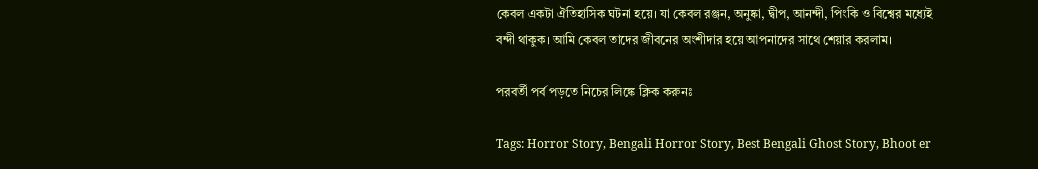কেবল একটা ঐতিহাসিক ঘটনা হয়ে। যা কেবল রঞ্জন, অনুষ্কা, দ্বীপ, আনন্দী, পিংকি ও বিশ্বের মধ্যেই বন্দী থাকুক। আমি কেবল তাদের জীবনের অংশীদার হয়ে আপনাদের সাথে শেয়ার করলাম।

পরবর্তী পর্ব পড়তে নিচের লিঙ্কে ক্লিক করুনঃ

Tags: Horror Story, Bengali Horror Story, Best Bengali Ghost Story, Bhoot er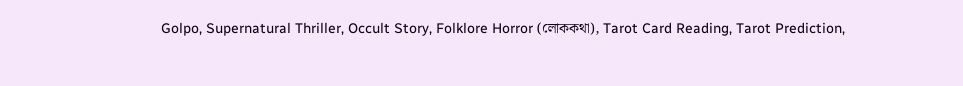Golpo, Supernatural Thriller, Occult Story, Folklore Horror (লোককথা), Tarot Card Reading, Tarot Prediction,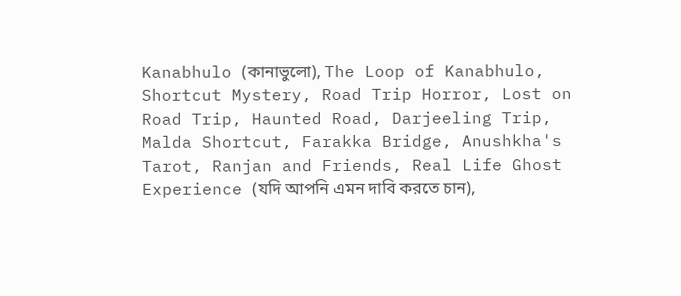Kanabhulo (কানাভুলো), The Loop of Kanabhulo, Shortcut Mystery, Road Trip Horror, Lost on Road Trip, Haunted Road, Darjeeling Trip, Malda Shortcut, Farakka Bridge, Anushkha's Tarot, Ranjan and Friends, Real Life Ghost Experience (যদি আপনি এমন দাবি করতে চান),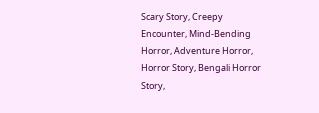Scary Story, Creepy Encounter, Mind-Bending Horror, Adventure Horror, Horror Story, Bengali Horror Story,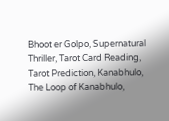Bhoot er Golpo, Supernatural Thriller, Tarot Card Reading, Tarot Prediction, Kanabhulo, The Loop of Kanabhulo,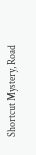Shortcut Mystery, Road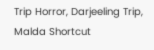Trip Horror, Darjeeling Trip, Malda Shortcut